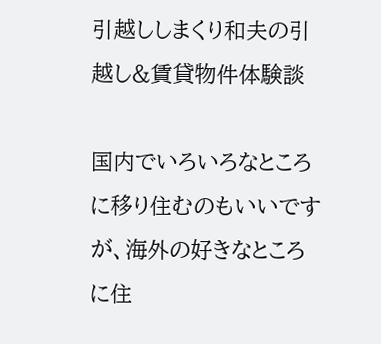引越ししまくり和夫の引越し&賃貸物件体験談

国内でいろいろなところに移り住むのもいいですが、海外の好きなところに住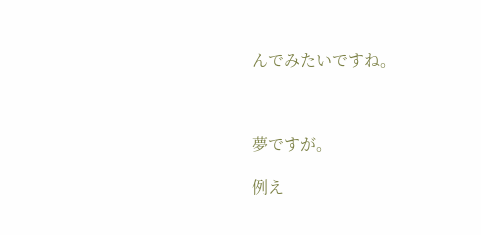んでみたいですね。



夢ですが。

例え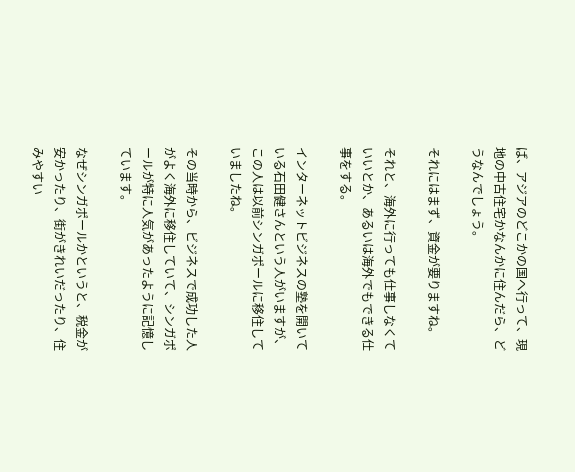ば、アジアのどこかの国へ行って、現地の中古住宅かなんかに住んだら、どうなんでしょう。

それにはまず、資金が要りますね。

それと、海外に行っても仕事しなくていいとか、あるいは海外でもできる仕事をする。

インターネットビジネスの塾を開いている石田健さんという人がいますが、この人は以前シンガポールに移住していましたね。

その当時から、ビジネスで成功した人がよく海外に移住していて、シンガポールが特に人気があったように記憶しています。

なぜシンガポールかというと、税金が安かったり、街がきれいだったり、住みやすい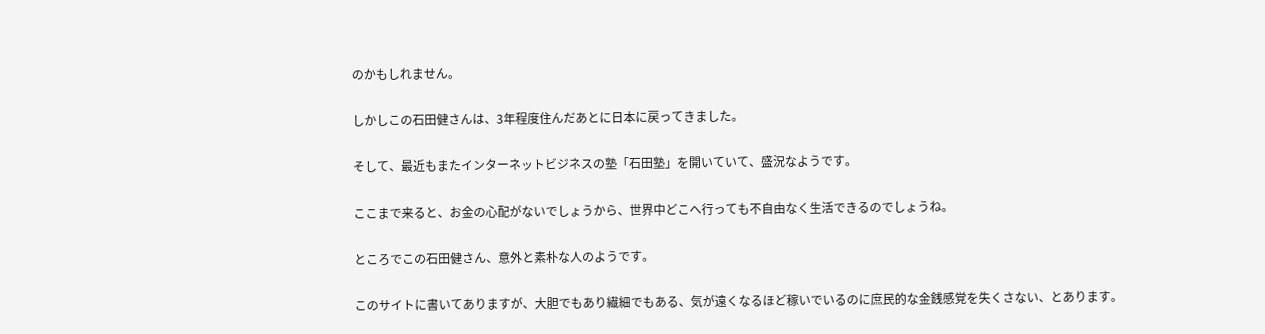のかもしれません。

しかしこの石田健さんは、3年程度住んだあとに日本に戻ってきました。

そして、最近もまたインターネットビジネスの塾「石田塾」を開いていて、盛況なようです。

ここまで来ると、お金の心配がないでしょうから、世界中どこへ行っても不自由なく生活できるのでしょうね。

ところでこの石田健さん、意外と素朴な人のようです。

このサイトに書いてありますが、大胆でもあり繊細でもある、気が遠くなるほど稼いでいるのに庶民的な金銭感覚を失くさない、とあります。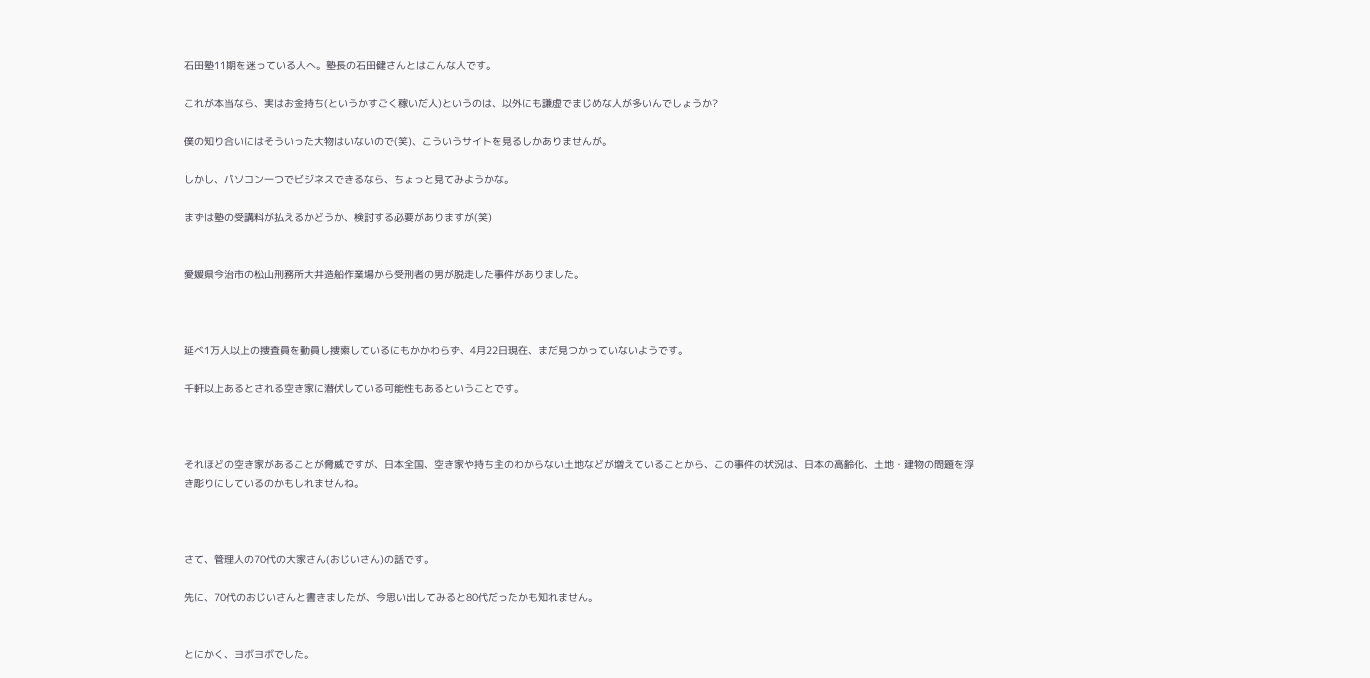石田塾11期を迷っている人へ。塾長の石田健さんとはこんな人です。

これが本当なら、実はお金持ち(というかすごく稼いだ人)というのは、以外にも謙虚でまじめな人が多いんでしょうか?

僕の知り合いにはそういった大物はいないので(笑)、こういうサイトを見るしかありませんが。

しかし、パソコン一つでビジネスできるなら、ちょっと見てみようかな。

まずは塾の受講料が払えるかどうか、検討する必要がありますが(笑)


愛媛県今治市の松山刑務所大井造船作業場から受刑者の男が脱走した事件がありました。



延べ1万人以上の捜査員を動員し捜索しているにもかかわらず、4月22日現在、まだ見つかっていないようです。

千軒以上あるとされる空き家に潜伏している可能性もあるということです。



それほどの空き家があることが脅威ですが、日本全国、空き家や持ち主のわからない土地などが増えていることから、この事件の状況は、日本の高齢化、土地・建物の問題を浮き彫りにしているのかもしれませんね。



さて、管理人の70代の大家さん(おじいさん)の話です。

先に、70代のおじいさんと書きましたが、今思い出してみると80代だったかも知れません。


とにかく、ヨボヨボでした。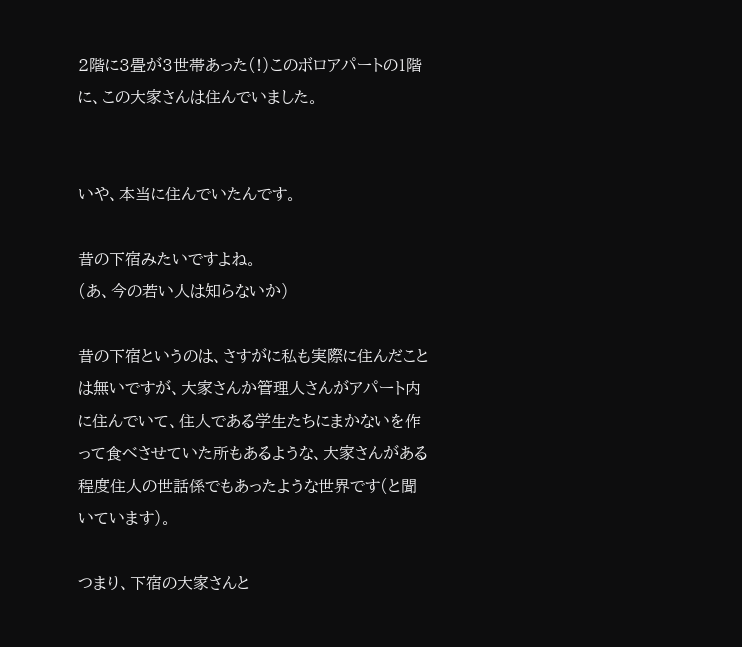2階に3畳が3世帯あった(!)このボロアパートの1階に、この大家さんは住んでいました。


いや、本当に住んでいたんです。

昔の下宿みたいですよね。
(あ、今の若い人は知らないか)

昔の下宿というのは、さすがに私も実際に住んだことは無いですが、大家さんか管理人さんがアパート内に住んでいて、住人である学生たちにまかないを作って食べさせていた所もあるような、大家さんがある程度住人の世話係でもあったような世界です(と聞いています)。

つまり、下宿の大家さんと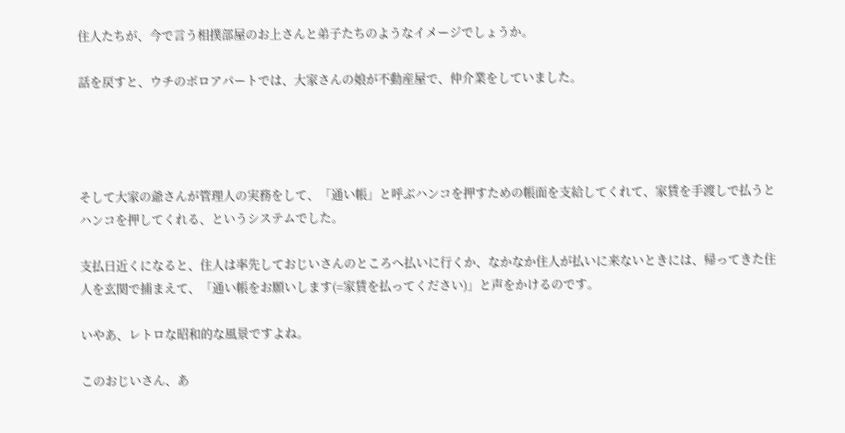住人たちが、今で言う相撲部屋のお上さんと弟子たちのようなイメージでしょうか。

話を戻すと、ウチのボロアパートでは、大家さんの娘が不動産屋で、仲介業をしていました。




そして大家の爺さんが管理人の実務をして、「通い帳」と呼ぶハンコを押すための帳面を支給してくれて、家賃を手渡しで払うとハンコを押してくれる、というシステムでした。

支払日近くになると、住人は率先しておじいさんのところへ払いに行くか、なかなか住人が払いに来ないときには、帰ってきた住人を玄関で捕まえて、「通い帳をお願いします(=家賃を払ってください)」と声をかけるのです。

いやあ、レトロな昭和的な風景ですよね。

このおじいさん、あ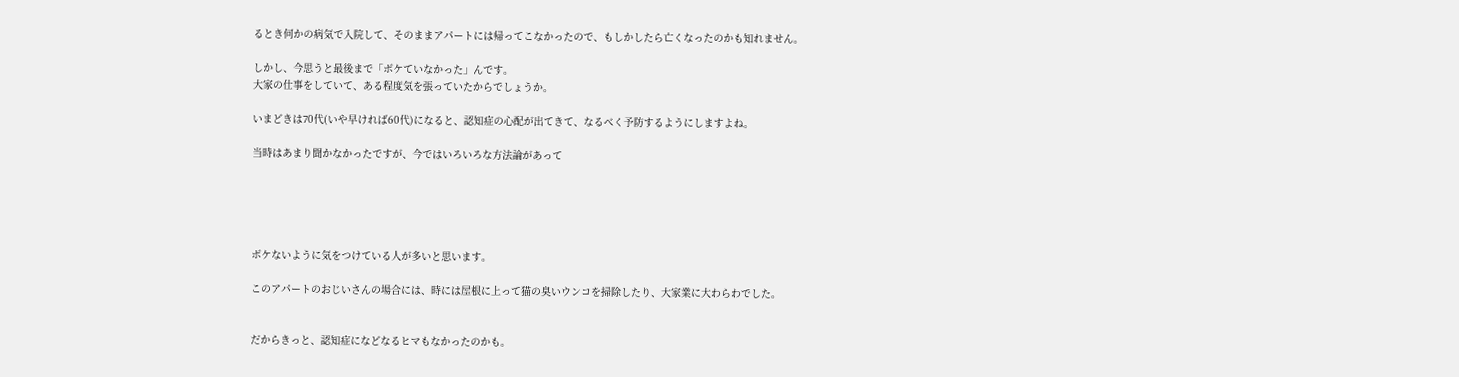るとき何かの病気で入院して、そのままアパートには帰ってこなかったので、もしかしたら亡くなったのかも知れません。

しかし、今思うと最後まで「ボケていなかった」んです。
大家の仕事をしていて、ある程度気を張っていたからでしょうか。

いまどきは70代(いや早ければ60代)になると、認知症の心配が出てきて、なるべく予防するようにしますよね。

当時はあまり聞かなかったですが、今ではいろいろな方法論があって





ボケないように気をつけている人が多いと思います。

このアパートのおじいさんの場合には、時には屋根に上って猫の臭いウンコを掃除したり、大家業に大わらわでした。


だからきっと、認知症になどなるヒマもなかったのかも。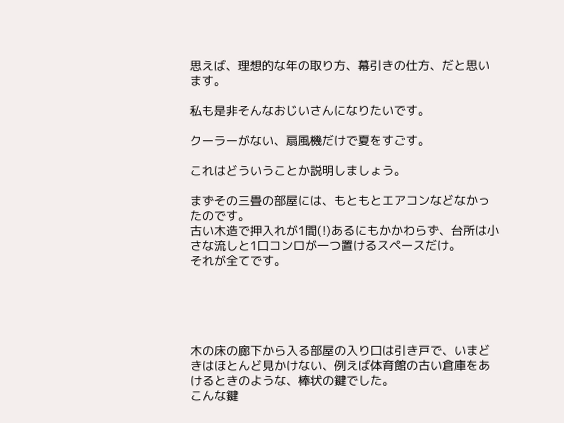思えば、理想的な年の取り方、幕引きの仕方、だと思います。

私も是非そんなおじいさんになりたいです。

クーラーがない、扇風機だけで夏をすごす。

これはどういうことか説明しましょう。

まずその三畳の部屋には、もともとエアコンなどなかったのです。
古い木造で押入れが1間(!)あるにもかかわらず、台所は小さな流しと1口コンロが一つ置けるスペースだけ。
それが全てです。





木の床の廊下から入る部屋の入り口は引き戸で、いまどきはほとんど見かけない、例えば体育館の古い倉庫をあけるときのような、棒状の鍵でした。
こんな鍵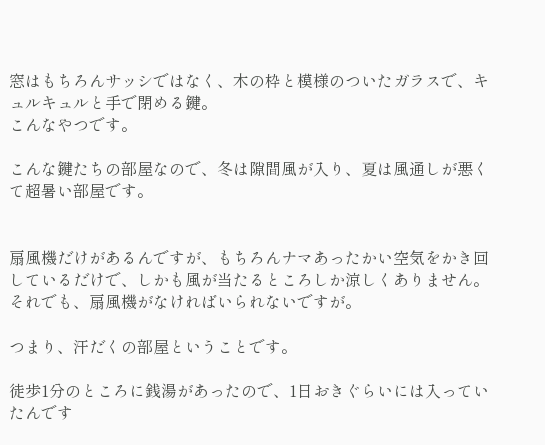窓はもちろんサッシではなく、木の枠と模様のついたガラスで、キュルキュルと手で閉める鍵。
こんなやつです。

こんな鍵たちの部屋なので、冬は隙間風が入り、夏は風通しが悪くて超暑い部屋です。


扇風機だけがあるんですが、もちろんナマあったかい空気をかき回しているだけで、しかも風が当たるところしか涼しくありません。
それでも、扇風機がなければいられないですが。

つまり、汗だくの部屋ということです。

徒歩1分のところに銭湯があったので、1日おきぐらいには入っていたんです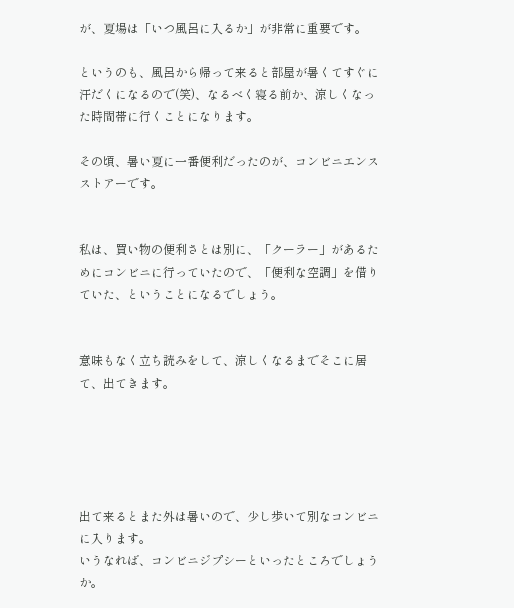が、夏場は「いつ風呂に入るか」が非常に重要です。

というのも、風呂から帰って来ると部屋が暑くてすぐに汗だくになるので(笑)、なるべく寝る前か、涼しくなった時間帯に行くことになります。

その頃、暑い夏に一番便利だったのが、コンビニエンスストアーです。


私は、買い物の便利さとは別に、「クーラー」があるためにコンビニに行っていたので、「便利な空調」を借りていた、ということになるでしょう。


意味もなく立ち読みをして、涼しくなるまでそこに居て、出てきます。





出て来るとまた外は暑いので、少し歩いて別なコンビニに入ります。
いうなれば、コンビニジプシーといったところでしょうか。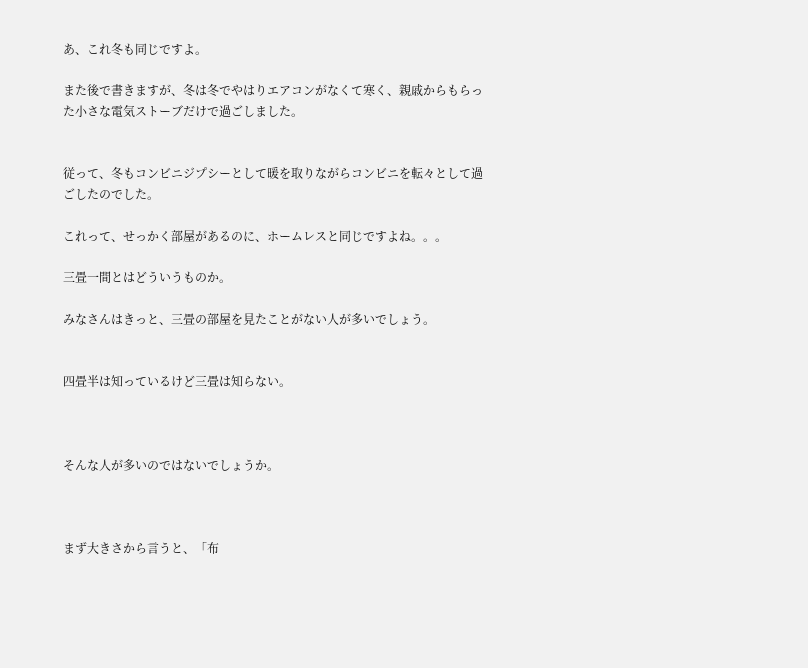あ、これ冬も同じですよ。

また後で書きますが、冬は冬でやはりエアコンがなくて寒く、親戚からもらった小さな電気ストーブだけで過ごしました。


従って、冬もコンビニジプシーとして暖を取りながらコンビニを転々として過ごしたのでした。

これって、せっかく部屋があるのに、ホームレスと同じですよね。。。

三畳一間とはどういうものか。

みなさんはきっと、三畳の部屋を見たことがない人が多いでしょう。


四畳半は知っているけど三畳は知らない。



そんな人が多いのではないでしょうか。



まず大きさから言うと、「布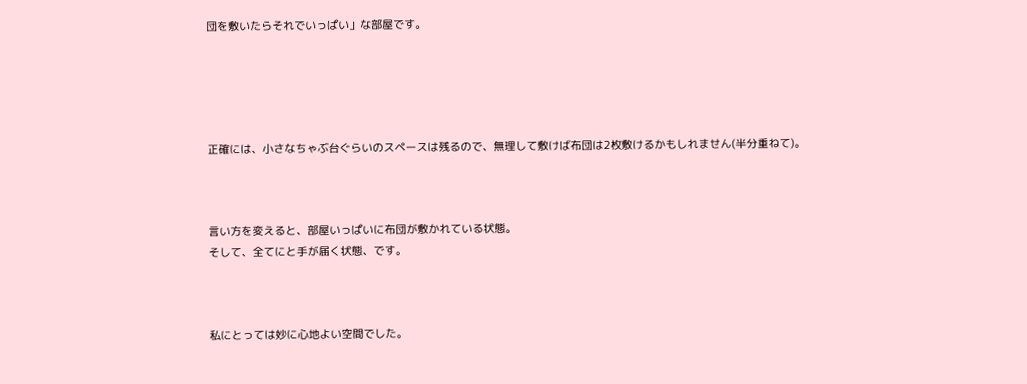団を敷いたらそれでいっぱい」な部屋です。





正確には、小さなちゃぶ台ぐらいのスペースは残るので、無理して敷けば布団は2枚敷けるかもしれません(半分重ねて)。



言い方を変えると、部屋いっぱいに布団が敷かれている状態。
そして、全てにと手が届く状態、です。



私にとっては妙に心地よい空間でした。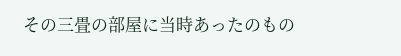その三畳の部屋に当時あったのもの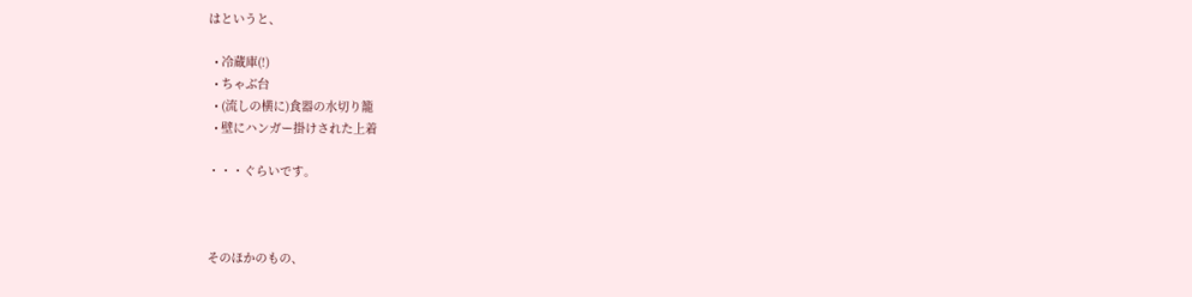はというと、

  • 冷蔵庫(!)
  • ちゃぶ台
  • (流しの横に)食器の水切り籠
  • 壁にハンガー掛けされた上着

・・・ぐらいです。



そのほかのもの、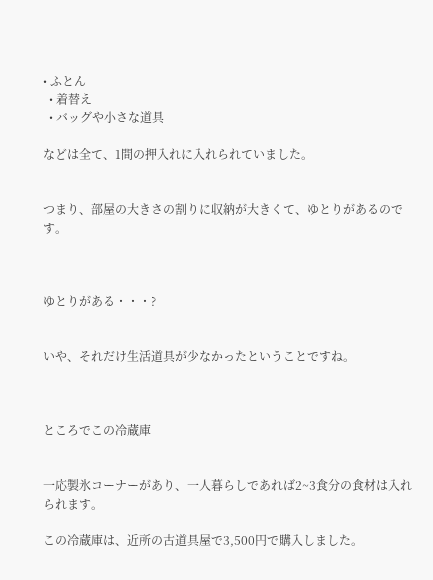• ふとん
  • 着替え
  • バッグや小さな道具

などは全て、1間の押入れに入れられていました。


つまり、部屋の大きさの割りに収納が大きくて、ゆとりがあるのです。



ゆとりがある・・・?


いや、それだけ生活道具が少なかったということですね。



ところでこの冷蔵庫


一応製氷コーナーがあり、一人暮らしであれば2~3食分の食材は入れられます。

この冷蔵庫は、近所の古道具屋で3,500円で購入しました。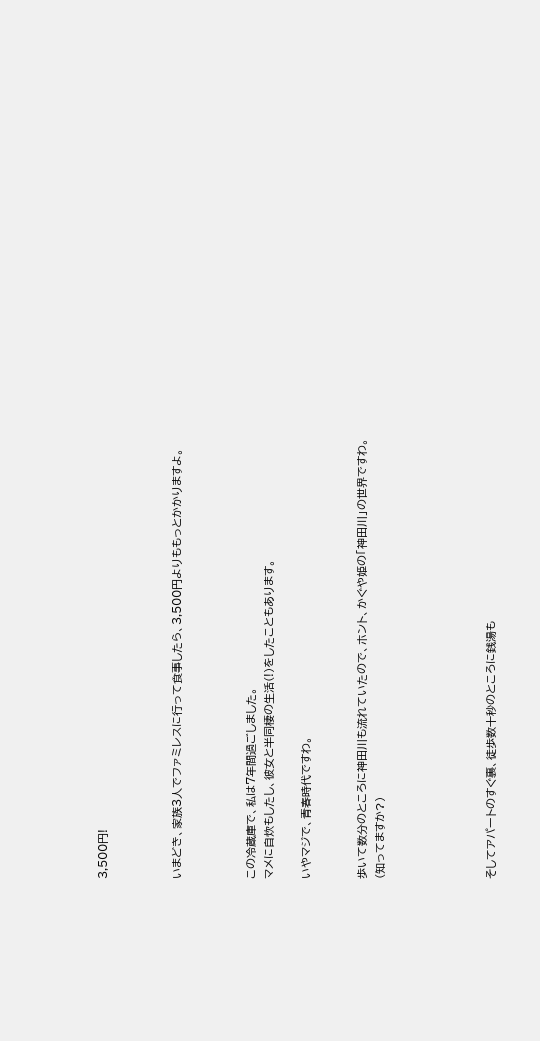3,500円!



いまどき、家族3人でファミレスに行って食事したら、3,500円よりももっとかかりますよ。



この冷蔵庫で、私は7年間過ごしました。
マメに自炊もしたし、彼女と半同棲の生活(!)をしたこともあります。

いやマジで、青春時代ですわ。


歩いて数分のところに神田川も流れていたので、ホント、かぐや姫の「神田川」の世界ですわ。
(知ってますか?)





そしてアパートのすぐ裏、徒歩数十秒のところに銭湯も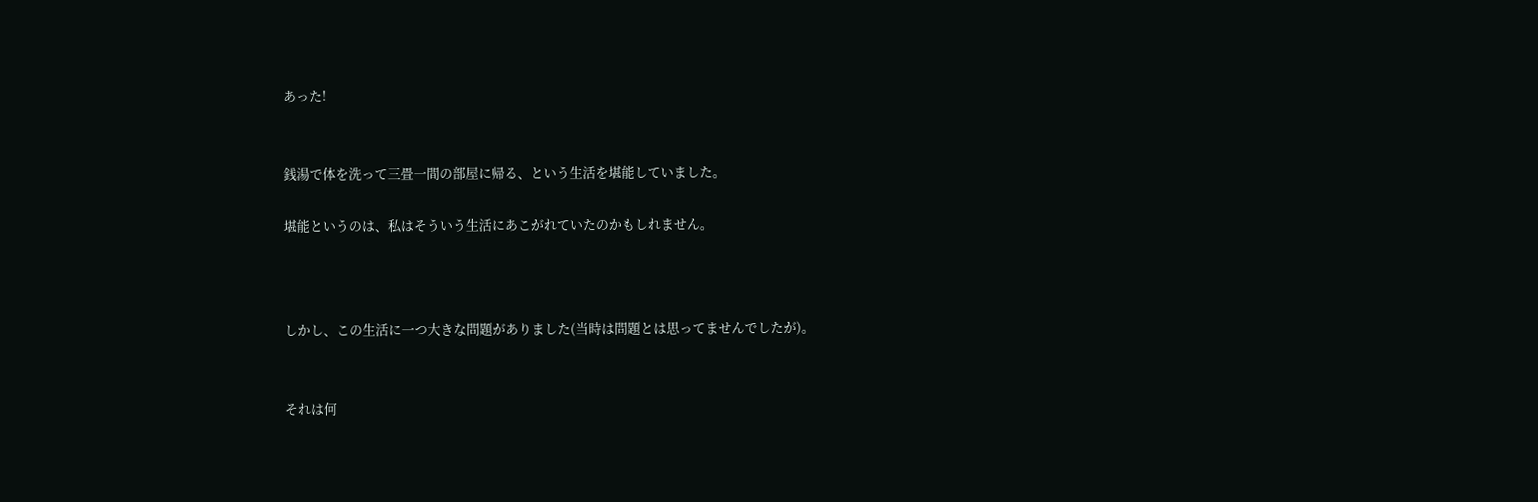あった!


銭湯で体を洗って三畳一間の部屋に帰る、という生活を堪能していました。

堪能というのは、私はそういう生活にあこがれていたのかもしれません。



しかし、この生活に一つ大きな問題がありました(当時は問題とは思ってませんでしたが)。


それは何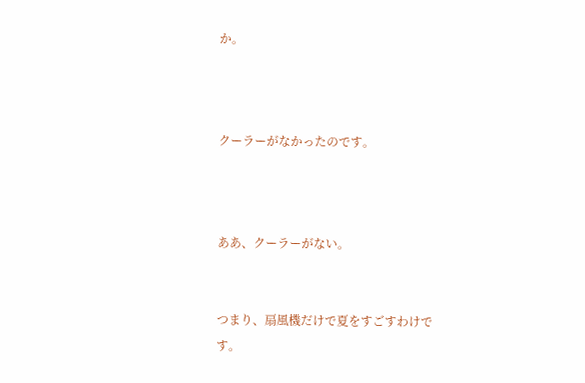か。



クーラーがなかったのです。



ああ、クーラーがない。


つまり、扇風機だけで夏をすごすわけです。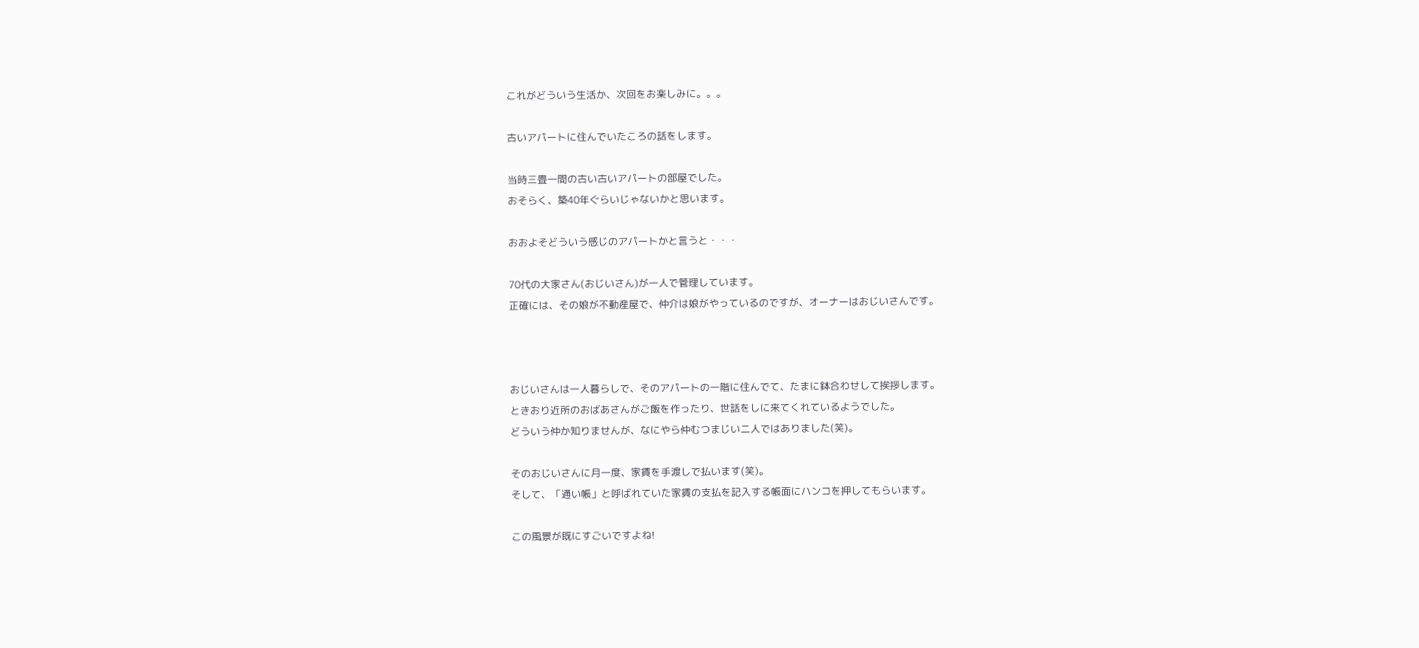これがどういう生活か、次回をお楽しみに。。。

古いアパートに住んでいたころの話をします。

当時三畳一間の古い古いアパートの部屋でした。
おそらく、築40年ぐらいじゃないかと思います。

おおよそどういう感じのアパートかと言うと・・・

70代の大家さん(おじいさん)が一人で管理しています。
正確には、その娘が不動産屋で、仲介は娘がやっているのですが、オーナーはおじいさんです。



おじいさんは一人暮らしで、そのアパートの一階に住んでて、たまに鉢合わせして挨拶します。
ときおり近所のおばあさんがご飯を作ったり、世話をしに来てくれているようでした。
どういう仲か知りませんが、なにやら仲むつまじい二人ではありました(笑)。

そのおじいさんに月一度、家賃を手渡しで払います(笑)。
そして、「通い帳」と呼ばれていた家賃の支払を記入する帳面にハンコを押してもらいます。

この風景が既にすごいですよね!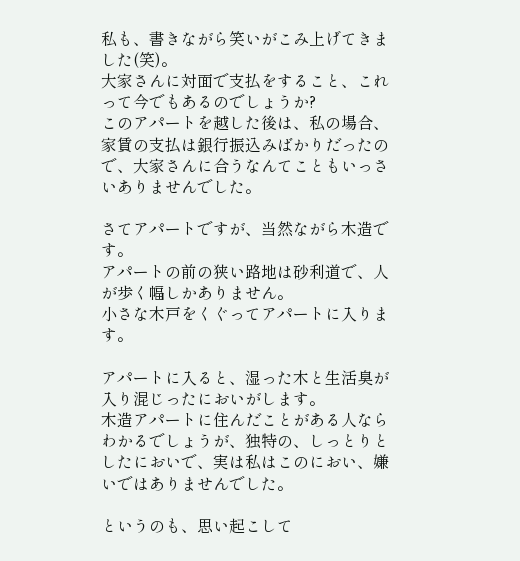私も、書きながら笑いがこみ上げてきました(笑)。
大家さんに対面で支払をすること、これって今でもあるのでしょうか?
このアパートを越した後は、私の場合、家賃の支払は銀行振込みばかりだったので、大家さんに合うなんてこともいっさいありませんでした。

さてアパートですが、当然ながら木造です。
アパートの前の狭い路地は砂利道で、人が歩く幅しかありません。
小さな木戸をくぐってアパートに入ります。

アパートに入ると、湿った木と生活臭が入り混じったにおいがします。
木造アパートに住んだことがある人ならわかるでしょうが、独特の、しっとりとしたにおいで、実は私はこのにおい、嫌いではありませんでした。

というのも、思い起こして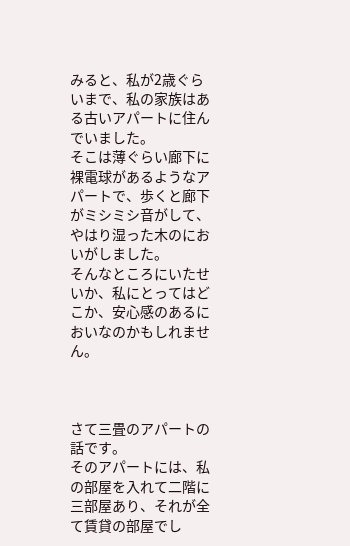みると、私が2歳ぐらいまで、私の家族はある古いアパートに住んでいました。
そこは薄ぐらい廊下に裸電球があるようなアパートで、歩くと廊下がミシミシ音がして、やはり湿った木のにおいがしました。
そんなところにいたせいか、私にとってはどこか、安心感のあるにおいなのかもしれません。



さて三畳のアパートの話です。
そのアパートには、私の部屋を入れて二階に三部屋あり、それが全て賃貸の部屋でし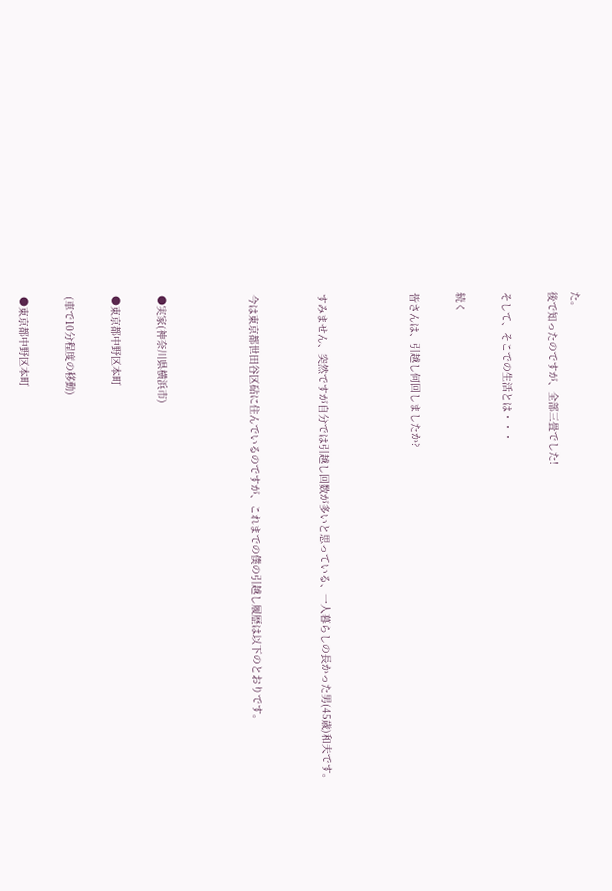た。
後で知ったのですが、全部三畳でした!

そして、そこでの生活とは・・・

続く

皆さんは、引越し何回しましたか?



すみません、突然ですが自分では引越し回数が多いと思っている、一人暮らしの長かった男(45歳)和夫です。


今は東京都世田谷区砧に住んでいるのですが、これまでの僕の引越し履歴は以下のとおりです。



●実家(神奈川県横浜市)

●東京都中野区本町

(車で10分程度の移動)

●東京都中野区本町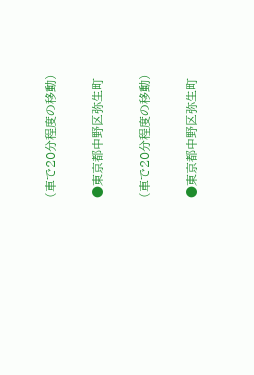(車で20分程度の移動)

●東京都中野区弥生町

(車で20分程度の移動)

●東京都中野区弥生町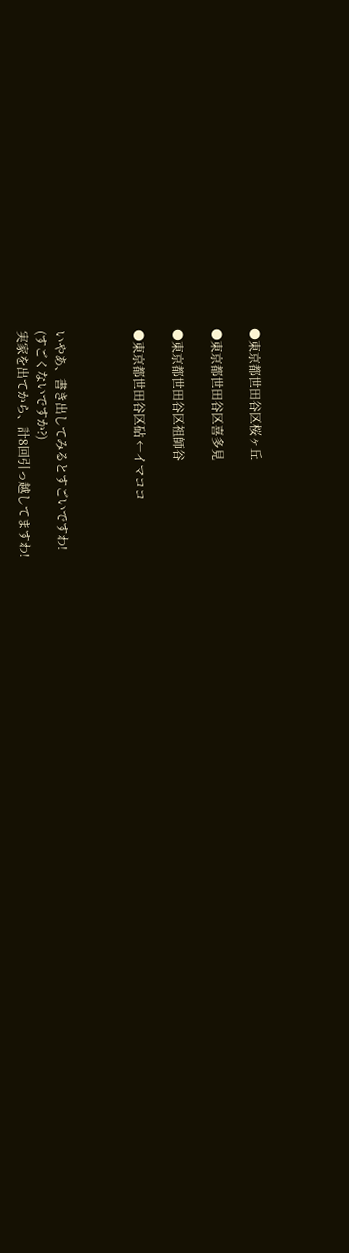●東京都世田谷区桜ヶ丘

●東京都世田谷区喜多見

●東京都世田谷区祖師谷

●東京都世田谷区砧 ←イマココ



いやあ、書き出してみるとすごいですわ!
(すごくないですか?)
実家を出てから、計8回引っ越してますわ!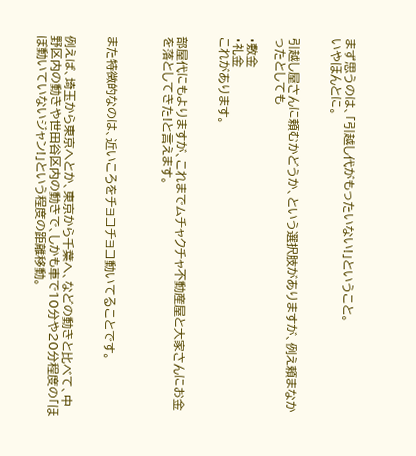まず思うのは、「引越し代がもったいない!」ということ。
いやほんとに。


引越し屋さんに頼むかどうか、という選択肢がありますが、例え頼まなかったとしても

・敷金
・礼金
これがあります。


部屋代にもよりますが、これまでムチャクチャ不動産屋と大家さんにお金を落としてきた!と言えます。



また特徴的なのは、近いころをチョコチョコ動いてることです。


例えば、埼玉から東京へとか、東京から千葉へ、などの動きと比べて、中野区内の動きや世田谷区内の動きで、しかも車で10分や20分程度の「ほぼ動いていないジャン!」という程度の距離移動。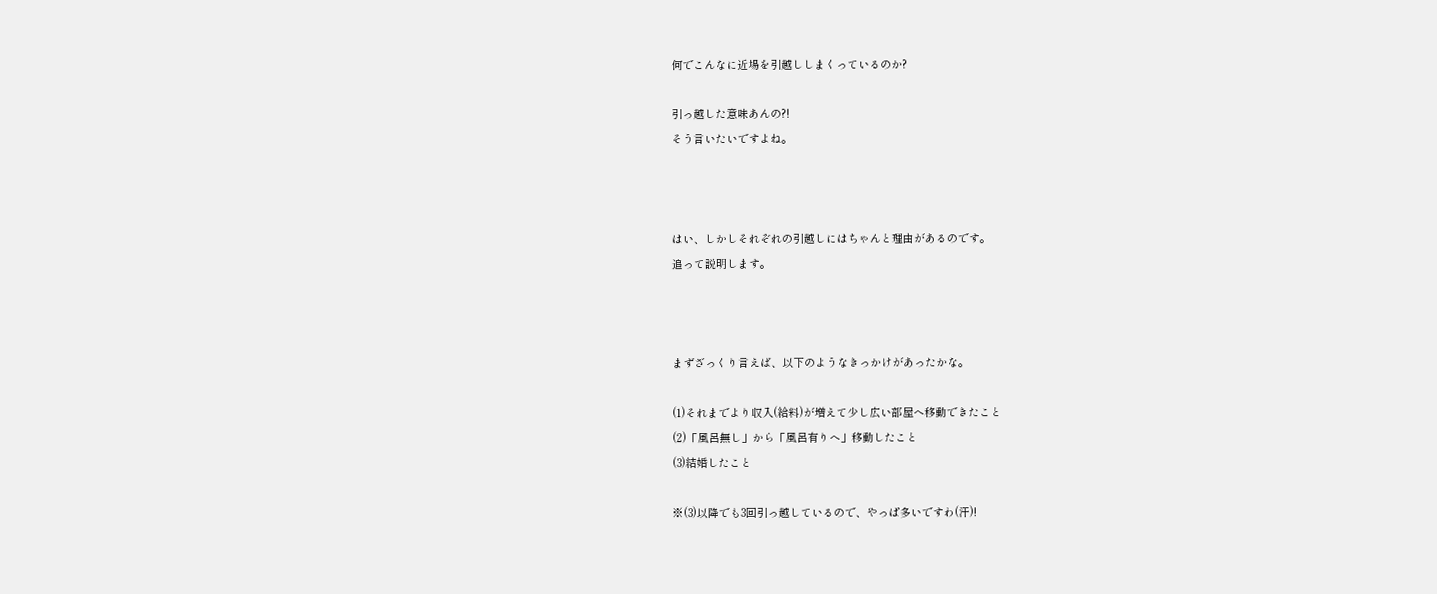何でこんなに近場を引越ししまくっているのか?

引っ越した意味あんの?!
そう言いたいですよね。



はい、しかしそれぞれの引越しにはちゃんと理由があるのです。
追って説明します。



まずざっくり言えば、以下のようなきっかけがあったかな。

(1)それまでより収入(給料)が増えて少し広い部屋へ移動できたこと
(2)「風呂無し」から「風呂有りへ」移動したこと
(3)結婚したこと

※(3)以降でも3回引っ越しているので、やっぱ多いですわ(汗)!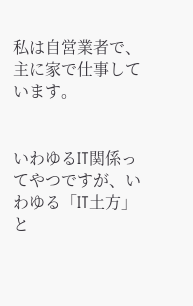私は自営業者で、主に家で仕事しています。


いわゆるIT関係ってやつですが、いわゆる「IT土方」と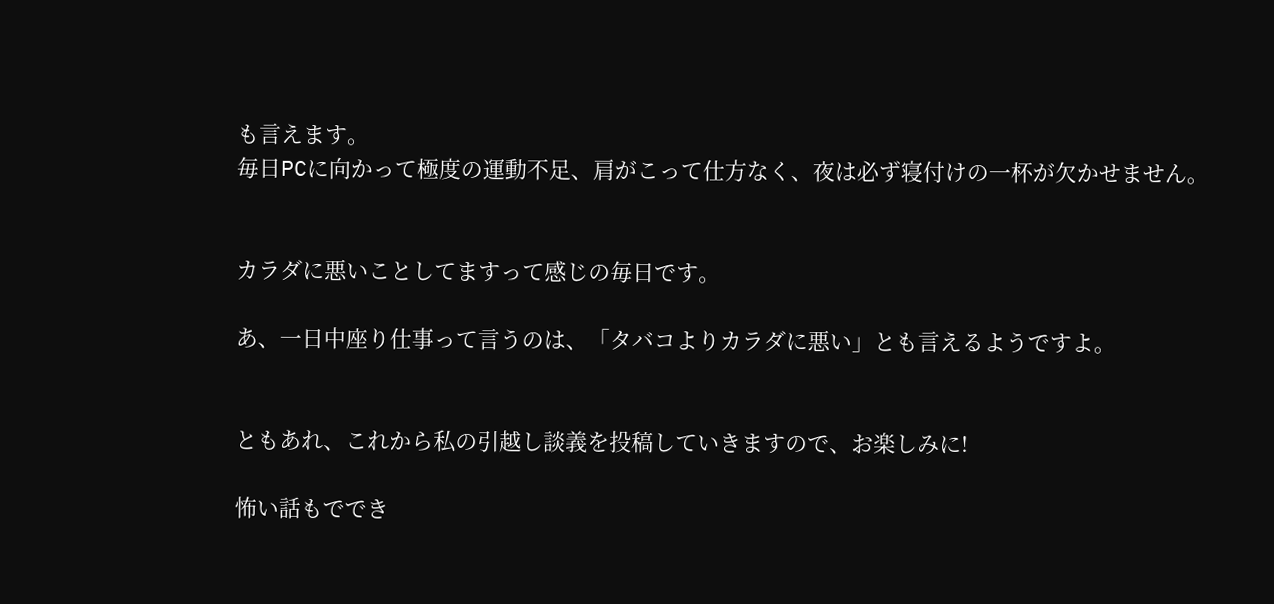も言えます。
毎日PCに向かって極度の運動不足、肩がこって仕方なく、夜は必ず寝付けの一杯が欠かせません。


カラダに悪いことしてますって感じの毎日です。

あ、一日中座り仕事って言うのは、「タバコよりカラダに悪い」とも言えるようですよ。


ともあれ、これから私の引越し談義を投稿していきますので、お楽しみに!

怖い話もででき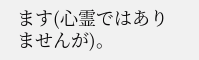ます(心霊ではありませんが)。